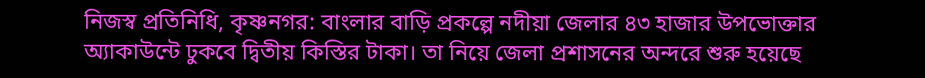নিজস্ব প্রতিনিধি, কৃষ্ণনগর: বাংলার বাড়ি প্রকল্পে নদীয়া জেলার ৪৩ হাজার উপভোক্তার অ্যাকাউন্টে ঢুকবে দ্বিতীয় কিস্তির টাকা। তা নিয়ে জেলা প্রশাসনের অন্দরে শুরু হয়েছে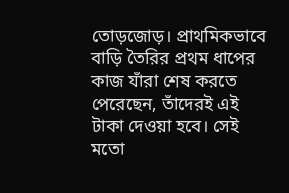তোড়জোড়। প্রাথমিকভাবে বাড়ি তৈরির প্রথম ধাপের কাজ যাঁরা শেষ করতে পেরেছেন, তাঁদেরই এই টাকা দেওয়া হবে। সেই মতো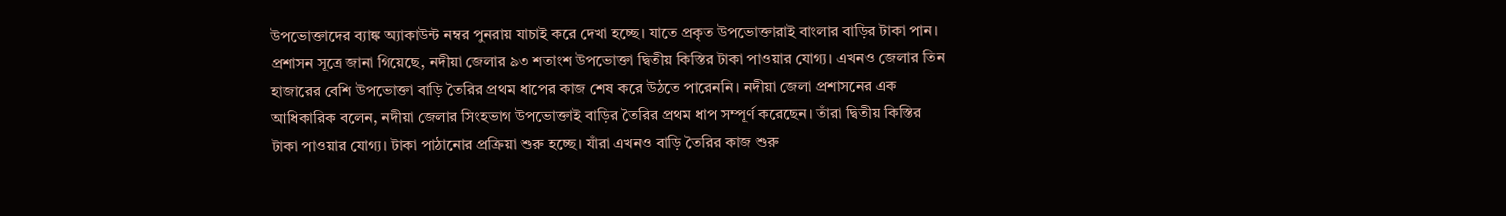উপভোক্তাদের ব্যাঙ্ক অ্যাকাউন্ট নম্বর পুনরায় যাচাই করে দেখা হচ্ছে। যাতে প্রকৃত উপভোক্তারাই বাংলার বাড়ির টাকা পান।
প্রশাসন সূত্রে জানা গিয়েছে, নদীয়া জেলার ৯৩ শতাংশ উপভোক্তা দ্বিতীয় কিস্তির টাকা পাওয়ার যোগ্য। এখনও জেলার তিন হাজারের বেশি উপভোক্তা বাড়ি তৈরির প্রথম ধাপের কাজ শেষ করে উঠতে পারেননি। নদীয়া জেলা প্রশাসনের এক আধিকারিক বলেন, নদীয়া জেলার সিংহভাগ উপভোক্তাই বাড়ির তৈরির প্রথম ধাপ সম্পূর্ণ করেছেন। তাঁরা দ্বিতীয় কিস্তির টাকা পাওয়ার যোগ্য। টাকা পাঠানোর প্রক্রিয়া শুরু হচ্ছে। যাঁরা এখনও বাড়ি তৈরির কাজ শুরু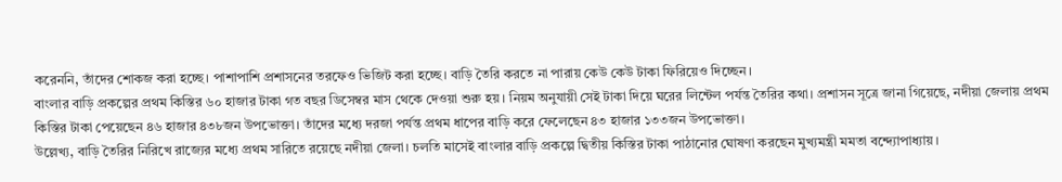করেননি, তাঁদের শোকজ করা হচ্ছে। পাশাপাশি প্রশাসনের তরফেও ভিজিট করা হচ্ছে। বাড়ি তৈরি করতে না পারায় কেউ কেউ টাকা ফিরিয়েও দিচ্ছেন।
বাংলার বাড়ি প্রকল্পের প্রথম কিস্তির ৬০ হাজার টাকা গত বছর ডিসেম্বর মাস থেকে দেওয়া শুরু হয়। নিয়ম অনুযায়ী সেই টাকা দিয়ে ঘরের লিন্টেল পর্যন্ত তৈরির কথা। প্রশাসন সূত্রে জানা গিয়েছে, নদীয়া জেলায় প্রথম কিস্তির টাকা পেয়েছেন ৪৬ হাজার ৪৩৮জন উপভোক্তা। তাঁদের মধ্যে দরজা পর্যন্ত প্রথম ধাপের বাড়ি করে ফেলেছেন ৪৩ হাজার ১৩৩জন উপভোক্তা।
উল্লেখ্য, বাড়ি তৈরির নিরিখে রাজ্যের মধ্যে প্রথম সারিতে রয়েছে নদীয়া জেলা। চলতি মাসেই বাংলার বাড়ি প্রকল্পে দ্বিতীয় কিস্তির টাকা পাঠানোর ঘোষণা করছেন মুখ্যমন্ত্রী মমতা বন্দ্যোপাধ্যায়।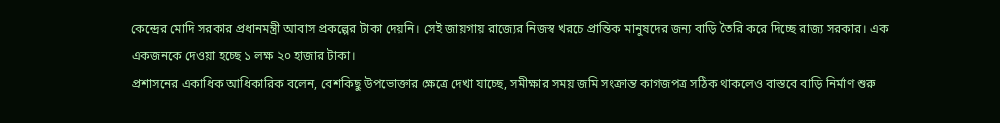কেন্দ্রের মোদি সরকার প্রধানমন্ত্রী আবাস প্রকল্পের টাকা দেয়নি। সেই জায়গায় রাজ্যের নিজস্ব খরচে প্রান্তিক মানুষদের জন্য বাড়ি তৈরি করে দিচ্ছে রাজ্য সরকার। এক একজনকে দেওয়া হচ্ছে ১ লক্ষ ২০ হাজার টাকা।
প্রশাসনের একাধিক আধিকারিক বলেন, বেশকিছু উপভোক্তার ক্ষেত্রে দেখা যাচ্ছে, সমীক্ষার সময় জমি সংক্রান্ত কাগজপত্র সঠিক থাকলেও বাস্তবে বাড়ি নির্মাণ শুরু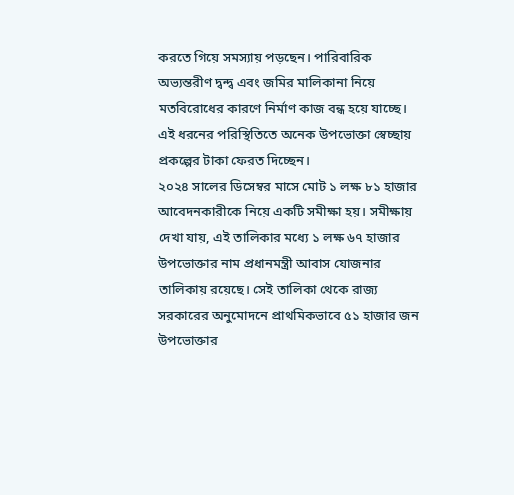করতে গিয়ে সমস্যায় পড়ছেন। পারিবারিক অভ্যন্তরীণ দ্বন্দ্ব এবং জমির মালিকানা নিয়ে মতবিরোধের কারণে নির্মাণ কাজ বন্ধ হয়ে যাচ্ছে। এই ধরনের পরিস্থিতিতে অনেক উপভোক্তা স্বেচ্ছায় প্রকল্পের টাকা ফেরত দিচ্ছেন।
২০২৪ সালের ডিসেম্বর মাসে মোট ১ লক্ষ ৮১ হাজার আবেদনকারীকে নিয়ে একটি সমীক্ষা হয়। সমীক্ষায় দেখা যায়, এই তালিকার মধ্যে ১ লক্ষ ৬৭ হাজার উপভোক্তার নাম প্রধানমন্ত্রী আবাস যোজনার তালিকায় রয়েছে। সেই তালিকা থেকে রাজ্য সরকারের অনুমোদনে প্রাথমিকভাবে ৫১ হাজার জন উপভোক্তার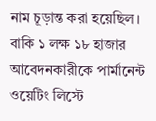নাম চূড়ান্ত করা হয়েছিল। বাকি ১ লক্ষ ১৮ হাজার আবেদনকারীকে পার্মানেন্ট ওয়েটিং লিস্টে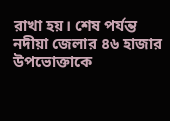রাখা হয়। শেষ পর্যন্ত নদীয়া জেলার ৪৬ হাজার উপভোক্তাকে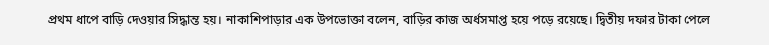প্রথম ধাপে বাড়ি দেওয়ার সিদ্ধান্ত হয়। নাকাশিপাড়ার এক উপভোক্তা বলেন, বাড়ির কাজ অর্ধসমাপ্ত হয়ে পড়ে রয়েছে। দ্বিতীয় দফার টাকা পেলে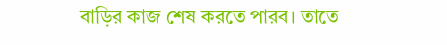বাড়ির কাজ শেষ করতে পারব। তাতে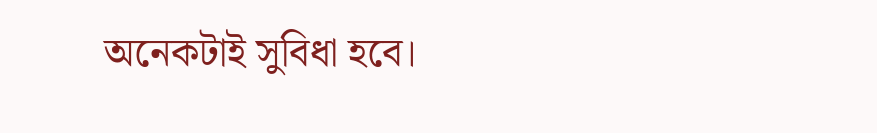অনেকটাই সুবিধা হবে।